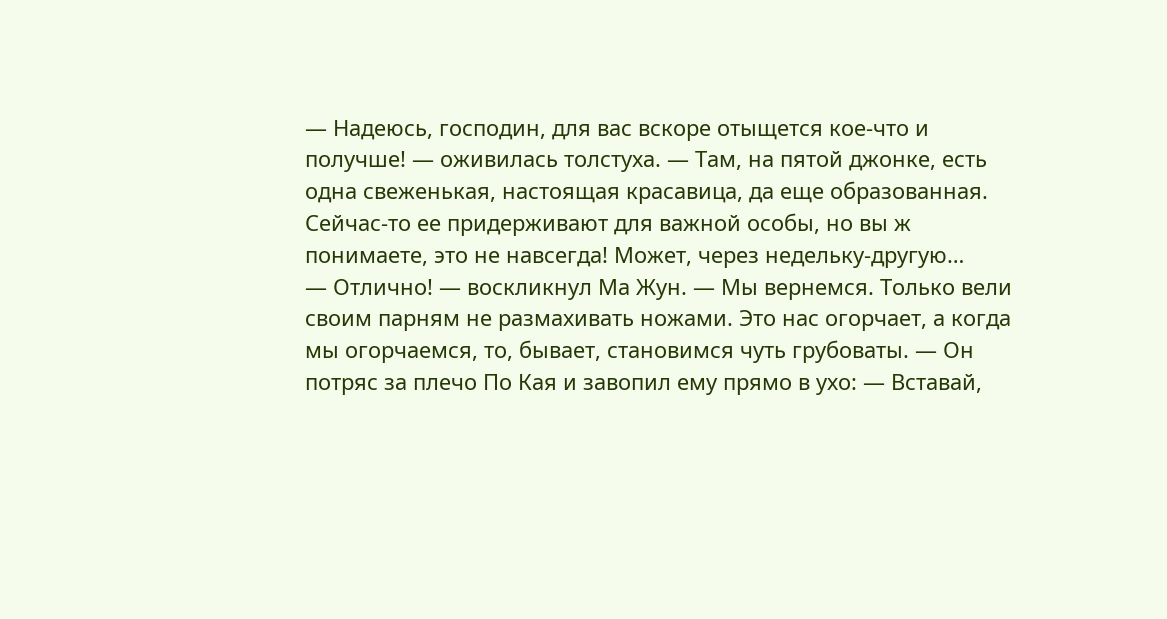— Надеюсь, господин, для вас вскоре отыщется кое-что и получше! — оживилась толстуха. — Там, на пятой джонке, есть одна свеженькая, настоящая красавица, да еще образованная. Сейчас-то ее придерживают для важной особы, но вы ж понимаете, это не навсегда! Может, через недельку-другую…
— Отлично! — воскликнул Ма Жун. — Мы вернемся. Только вели своим парням не размахивать ножами. Это нас огорчает, а когда мы огорчаемся, то, бывает, становимся чуть грубоваты. — Он потряс за плечо По Кая и завопил ему прямо в ухо: — Вставай,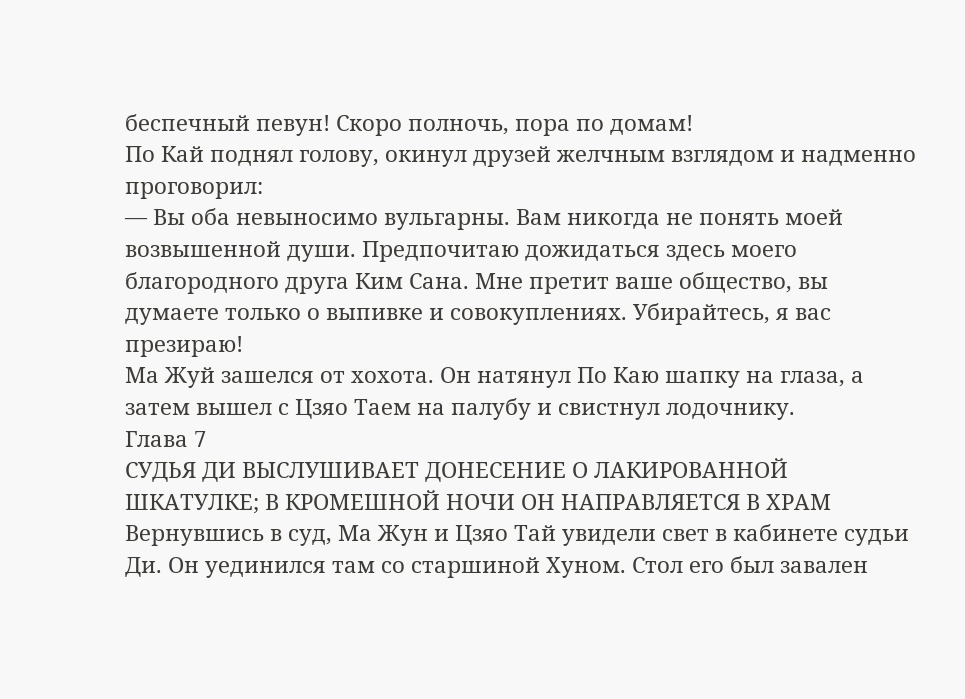беспечный певун! Скоро полночь, пора по домам!
По Кай поднял голову, окинул друзей желчным взглядом и надменно проговорил:
— Вы оба невыносимо вульгарны. Вам никогда не понять моей возвышенной души. Предпочитаю дожидаться здесь моего благородного друга Ким Сана. Мне претит ваше общество, вы думаете только о выпивке и совокуплениях. Убирайтесь, я вас презираю!
Ма Жуй зашелся от хохота. Он натянул По Каю шапку на глаза, а затем вышел с Цзяо Таем на палубу и свистнул лодочнику.
Глава 7
СУДЬЯ ДИ ВЫСЛУШИВАЕТ ДОНЕСЕНИЕ О ЛАКИРОВАННОЙ ШКАТУЛКЕ; В КРОМЕШНОЙ НОЧИ ОН НАПРАВЛЯЕТСЯ В ХРАМ
Вернувшись в суд, Ма Жун и Цзяо Тай увидели свет в кабинете судьи Ди. Он уединился там со старшиной Хуном. Стол его был завален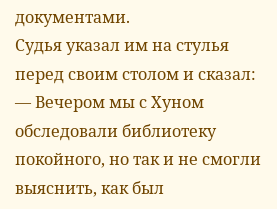документами.
Судья указал им на стулья перед своим столом и сказал:
— Вечером мы с Хуном обследовали библиотеку покойного, но так и не смогли выяснить, как был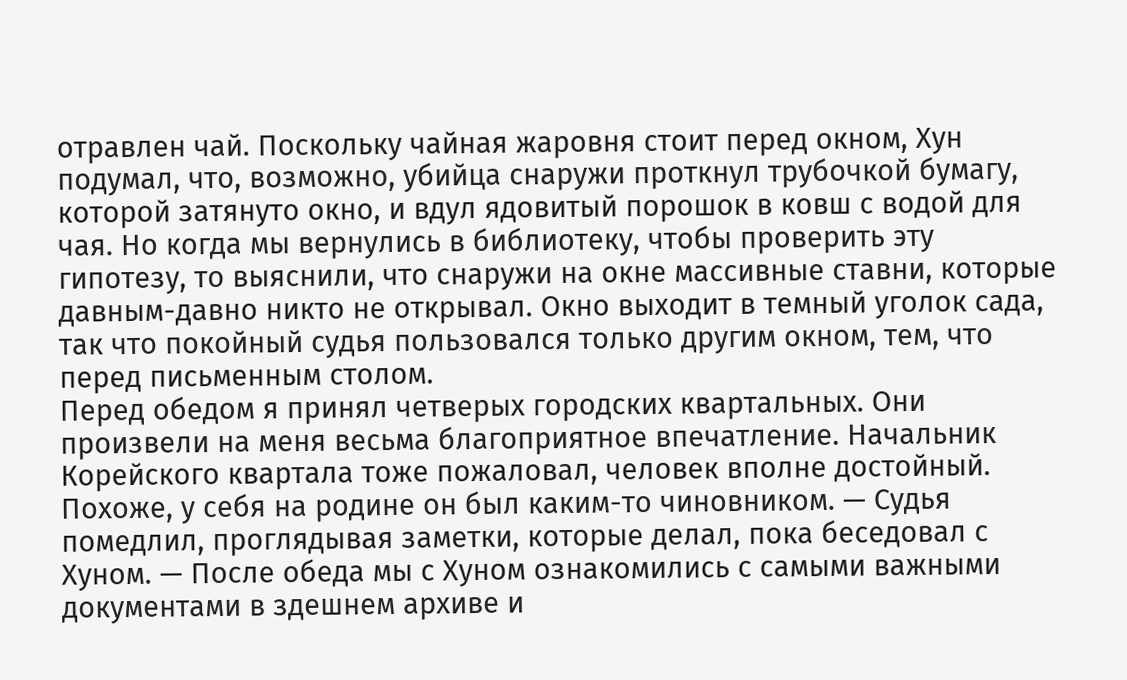отравлен чай. Поскольку чайная жаровня стоит перед окном, Хун подумал, что, возможно, убийца снаружи проткнул трубочкой бумагу, которой затянуто окно, и вдул ядовитый порошок в ковш с водой для чая. Но когда мы вернулись в библиотеку, чтобы проверить эту гипотезу, то выяснили, что снаружи на окне массивные ставни, которые давным-давно никто не открывал. Окно выходит в темный уголок сада, так что покойный судья пользовался только другим окном, тем, что перед письменным столом.
Перед обедом я принял четверых городских квартальных. Они произвели на меня весьма благоприятное впечатление. Начальник Корейского квартала тоже пожаловал, человек вполне достойный. Похоже, у себя на родине он был каким-то чиновником. — Судья помедлил, проглядывая заметки, которые делал, пока беседовал с Хуном. — После обеда мы с Хуном ознакомились с самыми важными документами в здешнем архиве и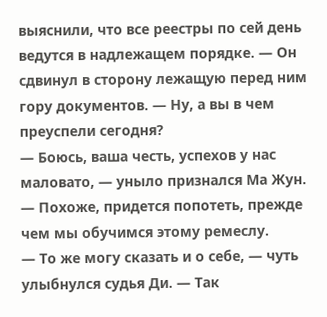выяснили, что все реестры по сей день ведутся в надлежащем порядке. — Он сдвинул в сторону лежащую перед ним гору документов. — Ну, а вы в чем преуспели сегодня?
— Боюсь, ваша честь, успехов у нас маловато, — уныло признался Ма Жун. — Похоже, придется попотеть, прежде чем мы обучимся этому ремеслу.
— То же могу сказать и о себе, — чуть улыбнулся судья Ди. — Так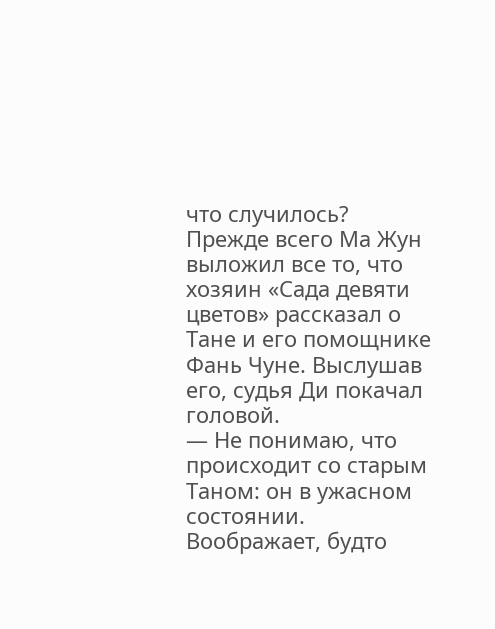что случилось?
Прежде всего Ма Жун выложил все то, что хозяин «Сада девяти цветов» рассказал о Тане и его помощнике Фань Чуне. Выслушав его, судья Ди покачал головой.
— Не понимаю, что происходит со старым Таном: он в ужасном состоянии. Воображает, будто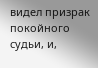видел призрак покойного судьи, и,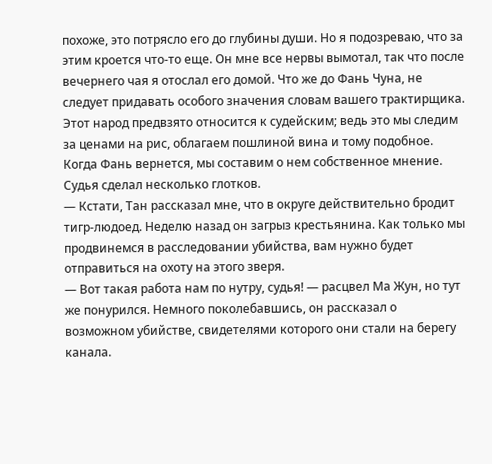похоже, это потрясло его до глубины души. Но я подозреваю, что за этим кроется что-то еще. Он мне все нервы вымотал, так что после вечернего чая я отослал его домой. Что же до Фань Чуна, не следует придавать особого значения словам вашего трактирщика. Этот народ предвзято относится к судейским; ведь это мы следим за ценами на рис, облагаем пошлиной вина и тому подобное. Когда Фань вернется, мы составим о нем собственное мнение.
Судья сделал несколько глотков.
— Кстати, Тан рассказал мне, что в округе действительно бродит тигр-людоед. Неделю назад он загрыз крестьянина. Как только мы продвинемся в расследовании убийства, вам нужно будет отправиться на охоту на этого зверя.
— Вот такая работа нам по нутру, судья! — расцвел Ма Жун, но тут же понурился. Немного поколебавшись, он рассказал о возможном убийстве, свидетелями которого они стали на берегу канала.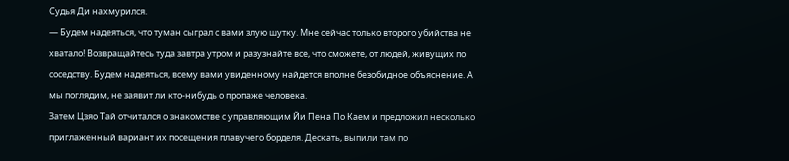Судья Ди нахмурился.
— Будем надеяться, что туман сыграл с вами злую шутку. Мне сейчас только второго убийства не хватало! Возвращайтесь туда завтра утром и разузнайте все, что сможете, от людей, живущих по соседству. Будем надеяться, всему вами увиденному найдется вполне безобидное объяснение. А мы поглядим, не заявит ли кто-нибудь о пропаже человека.
Затем Цзяо Тай отчитался о знакомстве с управляющим Йи Пена По Каем и предложил несколько приглаженный вариант их посещения плавучего борделя. Дескать, выпили там по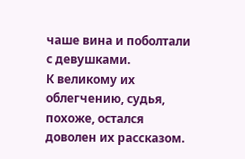чаше вина и поболтали с девушками.
К великому их облегчению, судья, похоже, остался доволен их рассказом.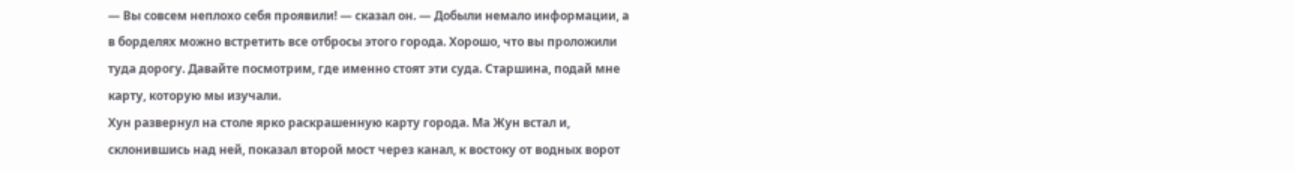— Вы совсем неплохо себя проявили! — сказал он. — Добыли немало информации, а в борделях можно встретить все отбросы этого города. Хорошо, что вы проложили туда дорогу. Давайте посмотрим, где именно стоят эти суда. Старшина, подай мне карту, которую мы изучали.
Хун развернул на столе ярко раскрашенную карту города. Ма Жун встал и, склонившись над ней, показал второй мост через канал, к востоку от водных ворот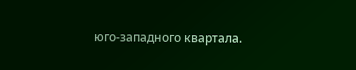юго-западного квартала.